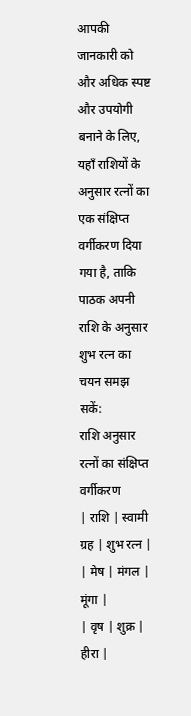आपकी जानकारी को और अधिक स्पष्ट और उपयोगी बनाने के लिए, यहाँ राशियों के अनुसार रत्नों का एक संक्षिप्त वर्गीकरण दिया गया है, ताकि पाठक अपनी राशि के अनुसार शुभ रत्न का चयन समझ सकें:
राशि अनुसार रत्नों का संक्षिप्त वर्गीकरण
| राशि | स्वामी ग्रह | शुभ रत्न |
| मेष | मंगल | मूंगा |
| वृष | शुक्र | हीरा |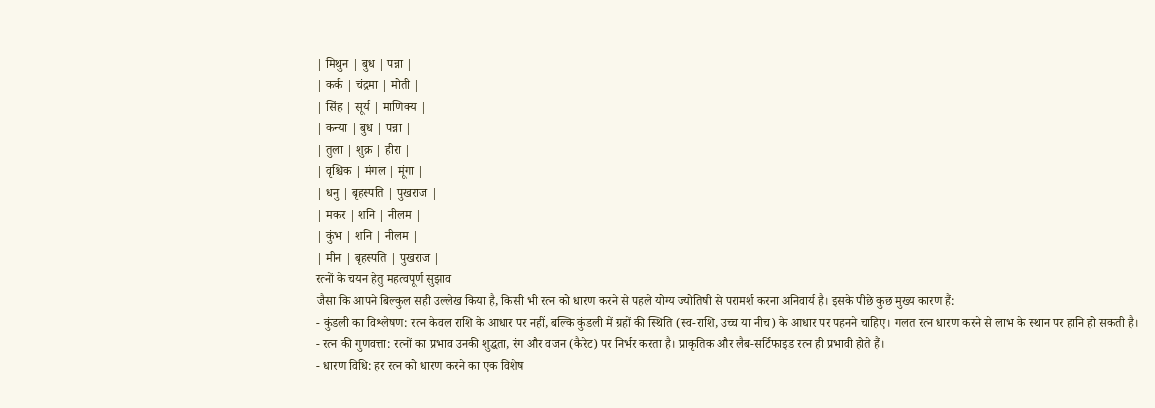| मिथुन | बुध | पन्ना |
| कर्क | चंद्रमा | मोती |
| सिंह | सूर्य | माणिक्य |
| कन्या | बुध | पन्ना |
| तुला | शुक्र | हीरा |
| वृश्चिक | मंगल | मूंगा |
| धनु | बृहस्पति | पुखराज |
| मकर | शनि | नीलम |
| कुंभ | शनि | नीलम |
| मीन | बृहस्पति | पुखराज |
रत्नों के चयन हेतु महत्वपूर्ण सुझाव
जैसा कि आपने बिल्कुल सही उल्लेख किया है, किसी भी रत्न को धारण करने से पहले योग्य ज्योतिषी से परामर्श करना अनिवार्य है। इसके पीछे कुछ मुख्य कारण हैं:
- कुंडली का विश्लेषण: रत्न केवल राशि के आधार पर नहीं, बल्कि कुंडली में ग्रहों की स्थिति (स्व-राशि, उच्च या नीच) के आधार पर पहनने चाहिए। गलत रत्न धारण करने से लाभ के स्थान पर हानि हो सकती है।
- रत्न की गुणवत्ता: रत्नों का प्रभाव उनकी शुद्धता, रंग और वजन (कैरेट) पर निर्भर करता है। प्राकृतिक और लैब-सर्टिफाइड रत्न ही प्रभावी होते हैं।
- धारण विधि: हर रत्न को धारण करने का एक विशेष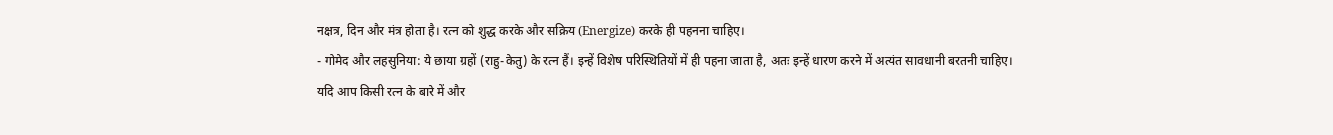नक्षत्र, दिन और मंत्र होता है। रत्न को शुद्ध करके और सक्रिय (Energize) करके ही पहनना चाहिए।
- गोमेद और लहसुनिया: ये छाया ग्रहों (राहु-केतु) के रत्न हैं। इन्हें विशेष परिस्थितियों में ही पहना जाता है, अतः इन्हें धारण करने में अत्यंत सावधानी बरतनी चाहिए।
यदि आप किसी रत्न के बारे में और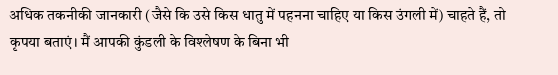अधिक तकनीकी जानकारी (जैसे कि उसे किस धातु में पहनना चाहिए या किस उंगली में) चाहते हैं, तो कृपया बताएं। मैं आपकी कुंडली के विश्लेषण के बिना भी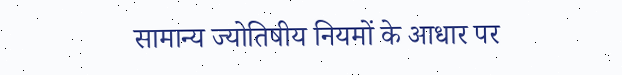सामान्य ज्योतिषीय नियमों के आधार पर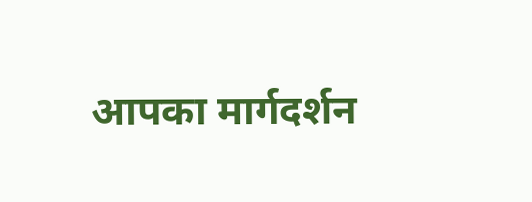आपका मार्गदर्शन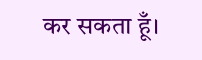कर सकता हूँ।